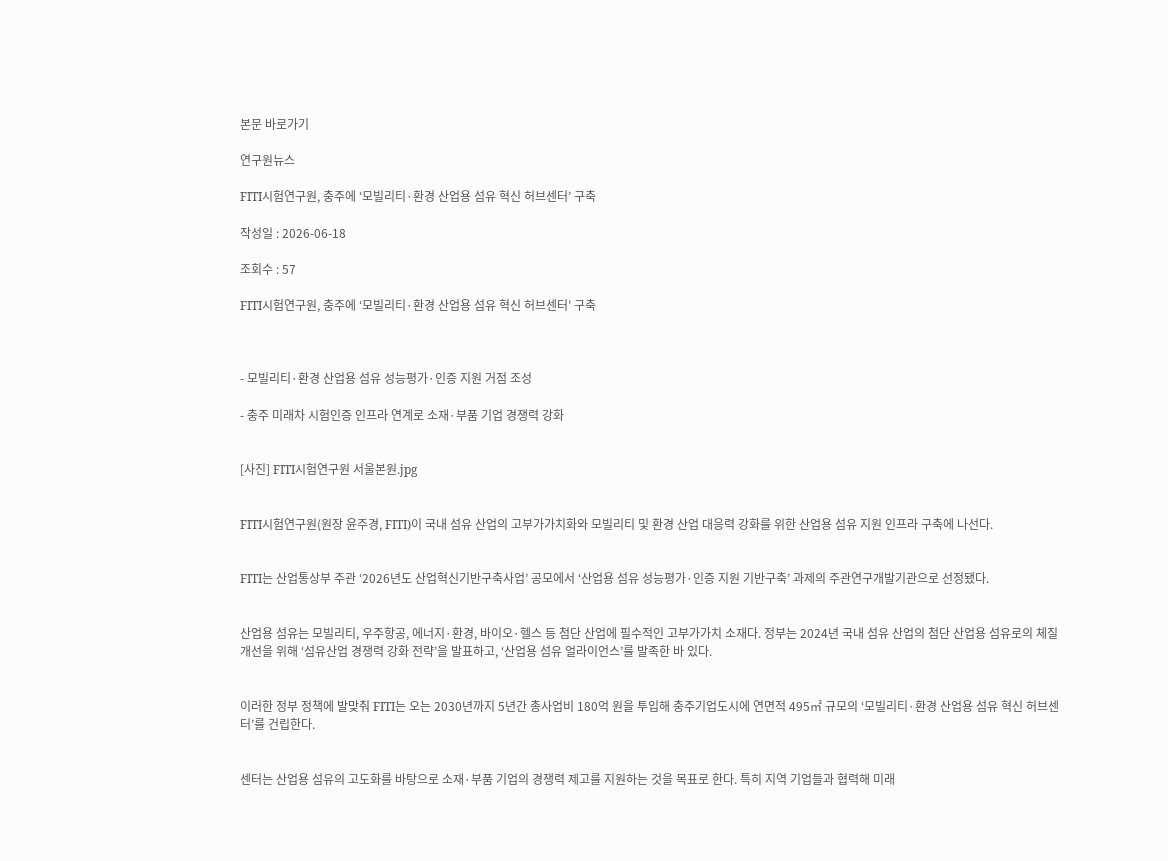본문 바로가기

연구원뉴스

FITI시험연구원, 충주에 ‘모빌리티·환경 산업용 섬유 혁신 허브센터’ 구축

작성일 : 2026-06-18

조회수 : 57

FITI시험연구원, 충주에 ‘모빌리티·환경 산업용 섬유 혁신 허브센터’ 구축



- 모빌리티·환경 산업용 섬유 성능평가·인증 지원 거점 조성

- 충주 미래차 시험인증 인프라 연계로 소재·부품 기업 경쟁력 강화


[사진] FITI시험연구원 서울본원.jpg


FITI시험연구원(원장 윤주경, FITI)이 국내 섬유 산업의 고부가가치화와 모빌리티 및 환경 산업 대응력 강화를 위한 산업용 섬유 지원 인프라 구축에 나선다.


FITI는 산업통상부 주관 ‘2026년도 산업혁신기반구축사업’ 공모에서 ‘산업용 섬유 성능평가·인증 지원 기반구축’ 과제의 주관연구개발기관으로 선정됐다.


산업용 섬유는 모빌리티, 우주항공, 에너지·환경, 바이오·헬스 등 첨단 산업에 필수적인 고부가가치 소재다. 정부는 2024년 국내 섬유 산업의 첨단 산업용 섬유로의 체질 개선을 위해 ‘섬유산업 경쟁력 강화 전략’을 발표하고, ‘산업용 섬유 얼라이언스’를 발족한 바 있다.


이러한 정부 정책에 발맞춰 FITI는 오는 2030년까지 5년간 총사업비 180억 원을 투입해 충주기업도시에 연면적 495㎡ 규모의 ‘모빌리티·환경 산업용 섬유 혁신 허브센터’를 건립한다.


센터는 산업용 섬유의 고도화를 바탕으로 소재·부품 기업의 경쟁력 제고를 지원하는 것을 목표로 한다. 특히 지역 기업들과 협력해 미래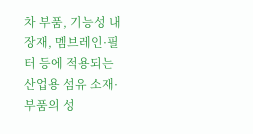차 부품, 기능성 내장재, 멤브레인·필터 등에 적용되는 산업용 섬유 소재·부품의 성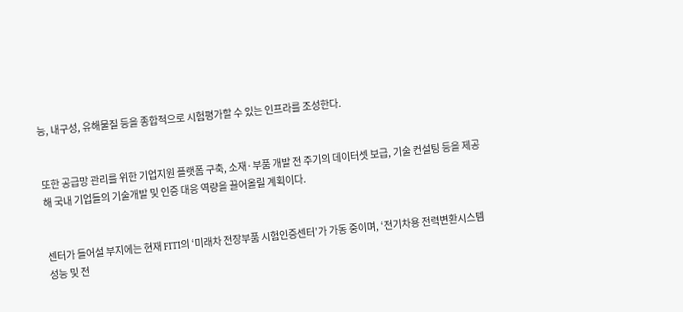능, 내구성, 유해물질 등을 종합적으로 시험평가할 수 있는 인프라를 조성한다.


또한 공급망 관리를 위한 기업지원 플랫폼 구축, 소재·부품 개발 전 주기의 데이터셋 보급, 기술 컨설팅 등을 제공해 국내 기업들의 기술개발 및 인증 대응 역량을 끌어올릴 계획이다.


센터가 들어설 부지에는 현재 FITI의 ‘미래차 전장부품 시험인증센터’가 가동 중이며, ‘전기차용 전력변환시스템 성능 및 전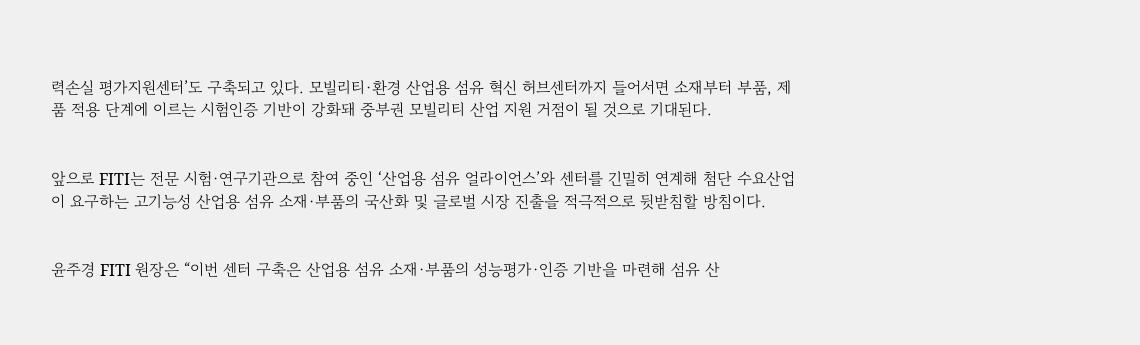력손실 평가지원센터’도 구축되고 있다. 모빌리티·환경 산업용 섬유 혁신 허브센터까지 들어서면 소재부터 부품, 제품 적용 단계에 이르는 시험인증 기반이 강화돼 중부권 모빌리티 산업 지원 거점이 될 것으로 기대된다.


앞으로 FITI는 전문 시험·연구기관으로 참여 중인 ‘산업용 섬유 얼라이언스’와 센터를 긴밀히 연계해 첨단 수요산업이 요구하는 고기능성 산업용 섬유 소재·부품의 국산화 및 글로벌 시장 진출을 적극적으로 뒷받침할 방침이다.


윤주경 FITI 원장은 “이번 센터 구축은 산업용 섬유 소재·부품의 성능평가·인증 기반을 마련해 섬유 산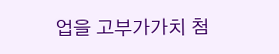업을 고부가가치 첨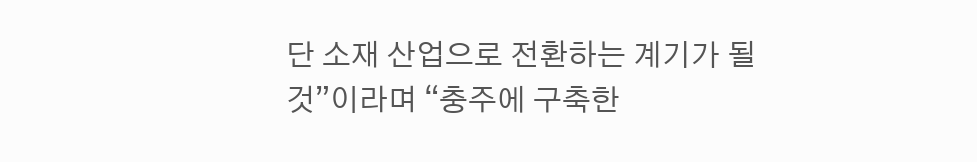단 소재 산업으로 전환하는 계기가 될 것”이라며 “충주에 구축한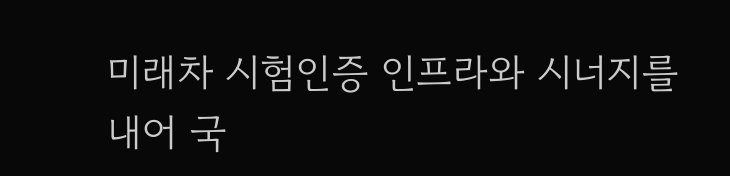미래차 시험인증 인프라와 시너지를 내어 국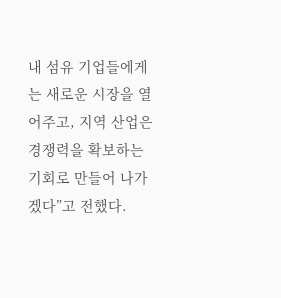내 섬유 기업들에게는 새로운 시장을 열어주고, 지역 산업은 경쟁력을 확보하는 기회로 만들어 나가겠다”고 전했다.